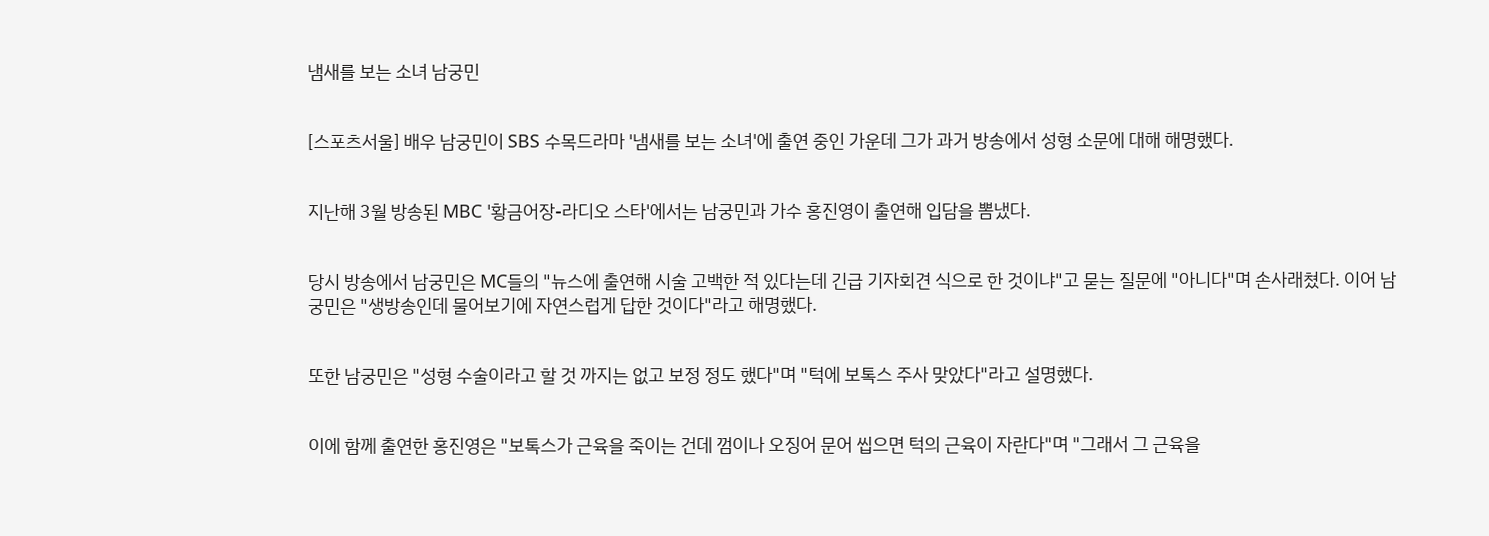냄새를 보는 소녀 남궁민


[스포츠서울] 배우 남궁민이 SBS 수목드라마 '냄새를 보는 소녀'에 출연 중인 가운데 그가 과거 방송에서 성형 소문에 대해 해명했다.


지난해 3월 방송된 MBC '황금어장-라디오 스타'에서는 남궁민과 가수 홍진영이 출연해 입담을 뽐냈다.


당시 방송에서 남궁민은 MC들의 "뉴스에 출연해 시술 고백한 적 있다는데 긴급 기자회견 식으로 한 것이냐"고 묻는 질문에 "아니다"며 손사래쳤다. 이어 남궁민은 "생방송인데 물어보기에 자연스럽게 답한 것이다"라고 해명했다.


또한 남궁민은 "성형 수술이라고 할 것 까지는 없고 보정 정도 했다"며 "턱에 보톡스 주사 맞았다"라고 설명했다.


이에 함께 출연한 홍진영은 "보톡스가 근육을 죽이는 건데 껌이나 오징어 문어 씹으면 턱의 근육이 자란다"며 "그래서 그 근육을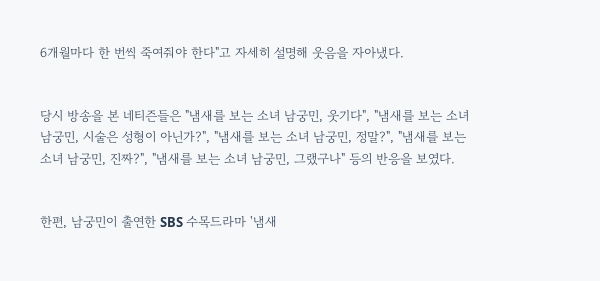6개월마다 한 번씩 죽여줘야 한다"고 자세히 설명해 웃음을 자아냈다.


당시 방송을 본 네티즌들은 "냄새를 보는 소녀 남궁민, 웃기다", "냄새를 보는 소녀 남궁민, 시술은 성형이 아닌가?", "냄새를 보는 소녀 남궁민, 정말?", "냄새를 보는 소녀 남궁민, 진짜?", "냄새를 보는 소녀 남궁민, 그랬구나" 등의 반응을 보였다.


한편, 남궁민이 출연한 SBS 수목드라마 '냄새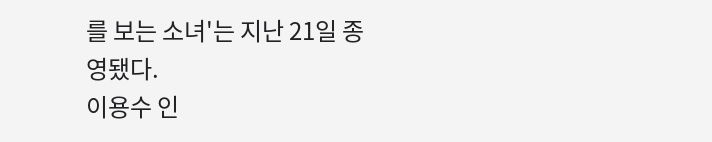를 보는 소녀'는 지난 21일 종영됐다.
이용수 인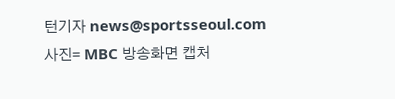턴기자 news@sportsseoul.com
사진= MBC 방송화면 캡처